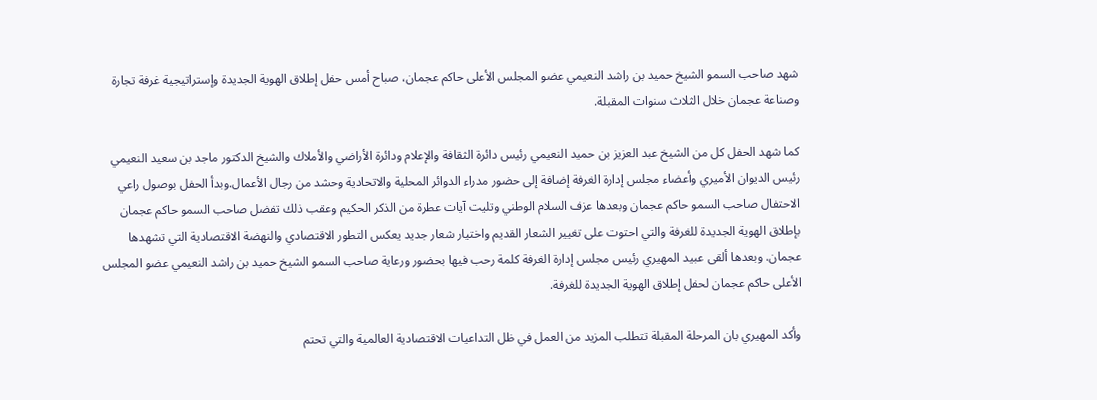شهد صاحب السمو الشيخ حميد بن راشد النعيمي عضو المجلس الأعلى حاكم عجمان، صباح أمس حفل إطلاق الهوية الجديدة وإستراتيجية غرفة تجارة وصناعة عجمان خلال الثلاث سنوات المقبلة.

كما شهد الحفل كل من الشيخ عبد العزيز بن حميد النعيمي رئيس دائرة الثقافة والإعلام ودائرة الأراضي والأملاك والشيخ الدكتور ماجد بن سعيد النعيمي رئيس الديوان الأميري وأعضاء مجلس إدارة الغرفة إضافة إلى حضور مدراء الدوائر المحلية والاتحادية وحشد من رجال الأعمال.وبدأ الحفل بوصول راعي الاحتفال صاحب السمو حاكم عجمان وبعدها عزف السلام الوطني وتليت آيات عطرة من الذكر الحكيم وعقب ذلك تفضل صاحب السمو حاكم عجمان بإطلاق الهوية الجديدة للغرفة والتي احتوت على تغيير الشعار القديم واختيار شعار جديد يعكس التطور الاقتصادي والنهضة الاقتصادية التي تشهدها عجمان. وبعدها ألقى عبيد المهيري رئيس مجلس إدارة الغرفة كلمة رحب فيها بحضور ورعاية صاحب السمو الشيخ حميد بن راشد النعيمي عضو المجلس الأعلى حاكم عجمان لحفل إطلاق الهوية الجديدة للغرفة.

وأكد المهيري بان المرحلة المقبلة تتطلب المزيد من العمل في ظل التداعيات الاقتصادية العالمية والتي تحتم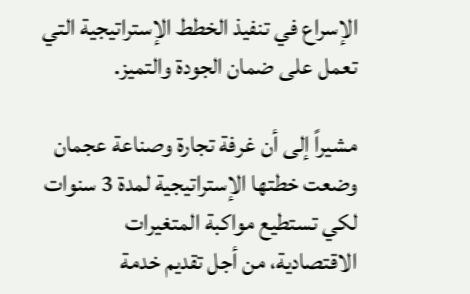الإسراع في تنفيذ الخطط الإستراتيجية التي تعمل على ضمان الجودة والتميز.

مشيراً إلى أن غرفة تجارة وصناعة عجمان وضعت خطتها الإستراتيجية لمدة 3 سنوات لكي تستطيع مواكبة المتغيرات الاقتصادية، من أجل تقديم خدمة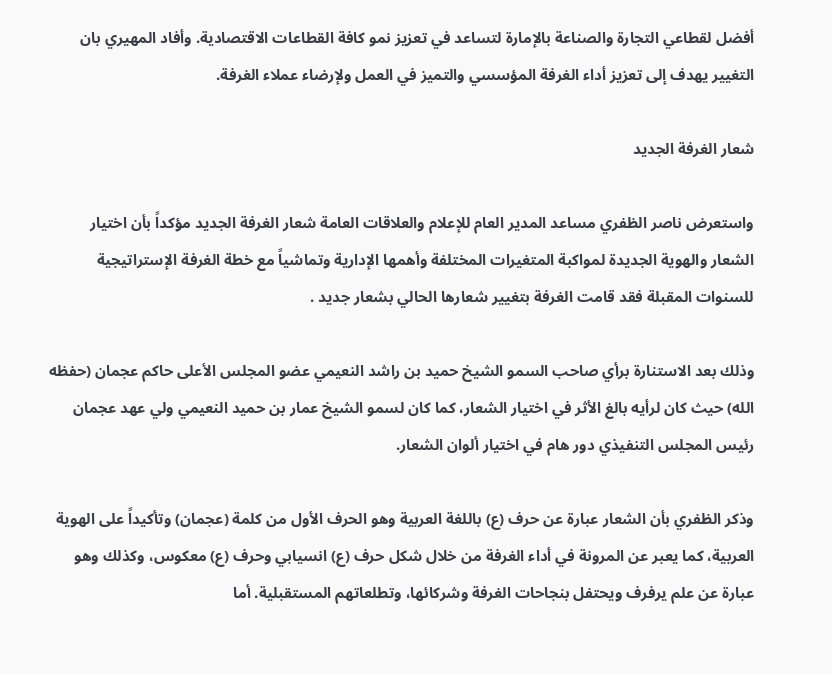أفضل لقطاعي التجارة والصناعة بالإمارة لتساعد في تعزيز نمو كافة القطاعات الاقتصادية. وأفاد المهيري بان التغيير يهدف إلى تعزيز أداء الغرفة المؤسسي والتميز في العمل ولإرضاء عملاء الغرفة.

شعار الغرفة الجديد

واستعرض ناصر الظفري مساعد المدير العام للإعلام والعلاقات العامة شعار الغرفة الجديد مؤكداً بأن اختيار الشعار والهوية الجديدة لمواكبة المتغيرات المختلفة وأهمها الإدارية وتماشياً مع خطة الغرفة الإستراتيجية للسنوات المقبلة فقد قامت الغرفة بتغيير شعارها الحالي بشعار جديد .

وذلك بعد الاستنارة برأي صاحب السمو الشيخ حميد بن راشد النعيمي عضو المجلس الأعلى حاكم عجمان (حفظه الله) حيث كان لرأيه بالغ الأثر في اختيار الشعار، كما كان لسمو الشيخ عمار بن حميد النعيمي ولي عهد عجمان رئيس المجلس التنفيذي دور هام في اختيار ألوان الشعار.

وذكر الظفري بأن الشعار عبارة عن حرف (ع) باللغة العربية وهو الحرف الأول من كلمة (عجمان) وتأكيداً على الهوية العربية، كما يعبر عن المرونة في أداء الغرفة من خلال شكل حرف (ع) انسيابي وحرف (ع) معكوس، وكذلك وهو عبارة عن علم يرفرف ويحتفل بنجاحات الغرفة وشركائها، وتطلعاتهم المستقبلية. أما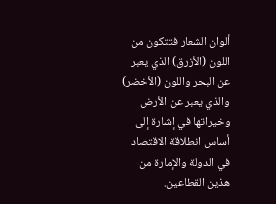ألوان الشعار فتتكون من اللون (الأزرق) الذي يعبر عن البحر واللون (الأخضر) والذي يعبر عن الأرض وخيراتها في إشارة إلى أساس انطلاقة الاقتصاد في الدولة والإمارة من هذين القطاعين.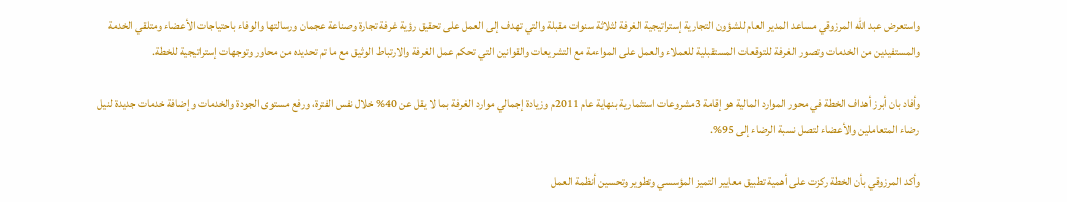واستعرض عبد الله المرزوقي مساعد المدير العام للشؤون التجارية إستراتيجية الغرفة لثلاثة سنوات مقبلة والتي تهدف إلى العمل على تحقيق رؤية غرفة تجارة وصناعة عجمان ورسالتها والوفاء باحتياجات الأعضاء ومتلقي الخدمة والمستفيدين من الخدمات وتصور الغرفة للتوقعات المستقبلية للعملاء والعمل على المواءمة مع التشريعات والقوانين التي تحكم عمل الغرفة والارتباط الوثيق مع ما تم تحديده من محاور وتوجهات إستراتيجية للخطة.

وأفاد بان أبرز أهداف الخطة في محور الموارد المالية هو إقامة 3مشروعات استثمارية بنهاية عام 2011م وزيادة إجمالي موارد الغرفة بما لا يقل عن 40% خلال نفس الفترة، ورفع مستوى الجودة والخدمات وإضافة خدمات جديدة لنيل رضاء المتعاملين والأعضاء لتصل نسبة الرضاء إلى 95%.

وأكد المرزوقي بأن الخطة ركزت على أهمية تطبيق معايير التميز المؤسسي وتطوير وتحسين أنظمة العمل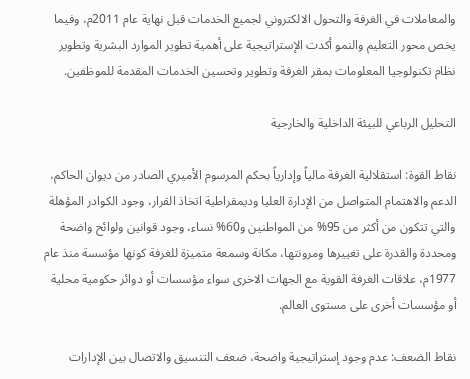والمعاملات في الغرفة والتحول الالكتروني لجميع الخدمات قبل نهاية عام 2011م، وفيما يخص محور التعليم والنمو أكدت الإستراتيجية على أهمية تطوير الموارد البشرية وتطوير نظام تكنولوجيا المعلومات بمقر الغرفة وتطوير وتحسين الخدمات المقدمة للموظفين.

التحليل الرباعي للبيئة الداخلية والخارجية

نقاط القوة: استقلالية الغرفة مالياً وإدارياً بحكم المرسوم الأميري الصادر من ديوان الحاكم، الدعم والاهتمام المتواصل من الإدارة العليا وديمقراطية اتخاذ القرار، وجود الكوادر المؤهلة والتي تتكون من أكثر من 95% من المواطنين و60% نساء، وجود قوانين ولوائح واضحة ومحددة والقدرة على تغييرها ومرونتها، مكانة وسمعة متميزة للغرفة كونها مؤسسة منذ عام 1977م، علاقات الغرفة القوية مع الجهات الاخرى سواء مؤسسات أو دوائر حكومية محلية أو مؤسسات أخرى على مستوى العالم.

نقاط الضعف: عدم وجود إستراتيجية واضحة، ضعف التنسيق والاتصال بين الإدارات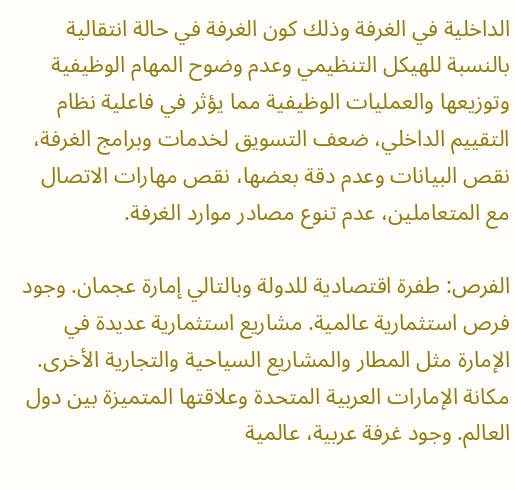الداخلية في الغرفة وذلك كون الغرفة في حالة انتقالية بالنسبة للهيكل التنظيمي وعدم وضوح المهام الوظيفية وتوزيعها والعمليات الوظيفية مما يؤثر في فاعلية نظام التقييم الداخلي، ضعف التسويق لخدمات وبرامج الغرفة، نقص البيانات وعدم دقة بعضها، نقص مهارات الاتصال مع المتعاملين، عدم تنوع مصادر موارد الغرفة.

الفرص: طفرة اقتصادية للدولة وبالتالي إمارة عجمان. وجود فرص استثمارية عالمية. مشاريع استثمارية عديدة في الإمارة مثل المطار والمشاريع السياحية والتجارية الأخرى. مكانة الإمارات العربية المتحدة وعلاقتها المتميزة بين دول العالم. وجود غرفة عربية، عالمية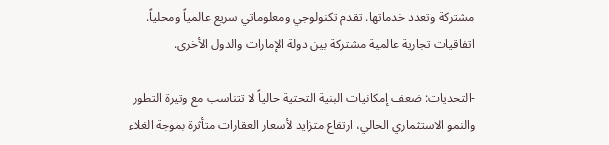مشتركة وتعدد خدماتها. تقدم تكنولوجي ومعلوماتي سريع عالمياً ومحلياً. اتفاقيات تجارية عالمية مشتركة بين دولة الإمارات والدول الأخرى.

-التحديات: ضعف إمكانيات البنية التحتية حالياً لا تتناسب مع وتيرة التطور والنمو الاستثماري الحالي، ارتفاع متزايد لأسعار العقارات متأثرة بموجة الغلاء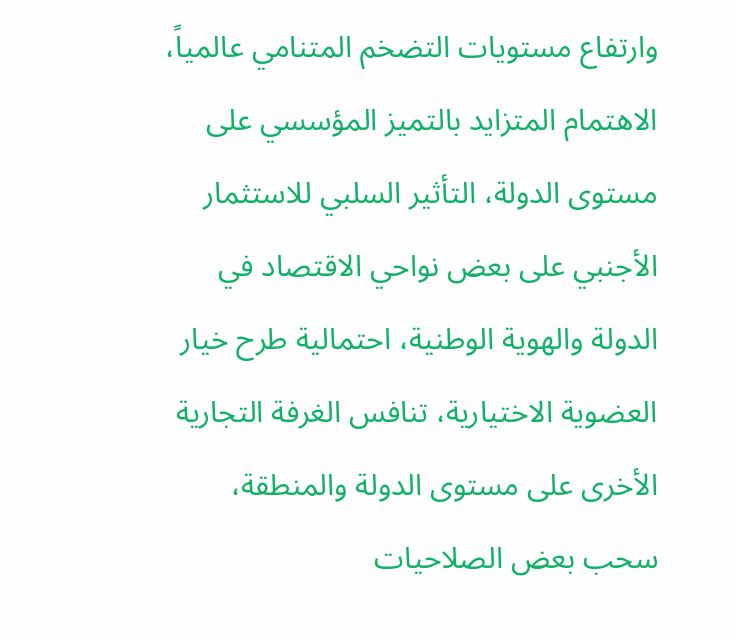وارتفاع مستويات التضخم المتنامي عالمياً، الاهتمام المتزايد بالتميز المؤسسي على مستوى الدولة، التأثير السلبي للاستثمار الأجنبي على بعض نواحي الاقتصاد في الدولة والهوية الوطنية، احتمالية طرح خيار العضوية الاختيارية، تنافس الغرفة التجارية الأخرى على مستوى الدولة والمنطقة، سحب بعض الصلاحيات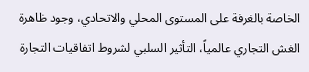الخاصة بالغرفة على المستوى المحلي والاتحادي، وجود ظاهرة الغش التجاري عالمياً، التأثير السلبي لشروط اتفاقيات التجارة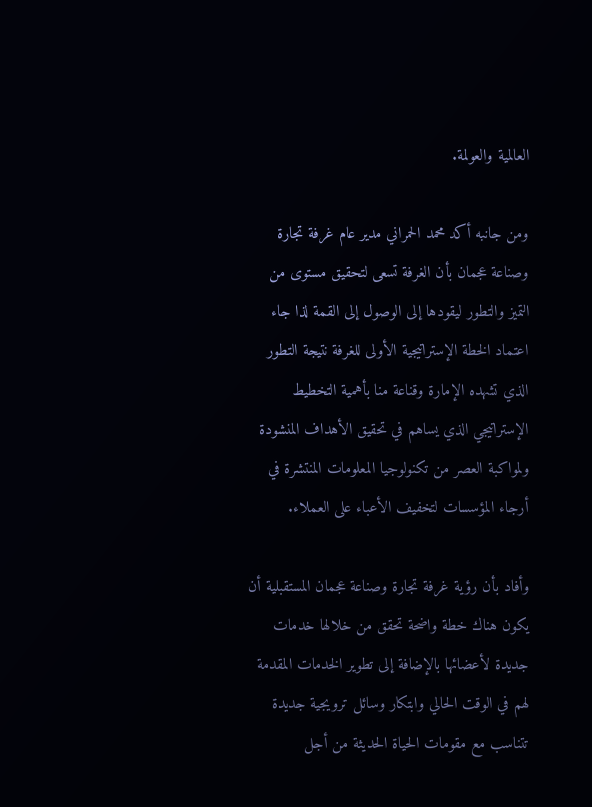العالمية والعولمة.

ومن جانبه أكد محمد الحمراني مدير عام غرفة تجارة وصناعة عجمان بأن الغرفة تسعى لتحقيق مستوى من التميز والتطور ليقودها إلى الوصول إلى القمة لذا جاء اعتماد الخطة الإستراتيجية الأولى للغرفة نتيجة التطور الذي تشهده الإمارة وقناعة منا بأهمية التخطيط الإستراتيجي الذي يساهم في تحقيق الأهداف المنشودة ولمواكبة العصر من تكنولوجيا المعلومات المنتشرة في أرجاء المؤسسات لتخفيف الأعباء على العملاء.

وأفاد بأن رؤية غرفة تجارة وصناعة عجمان المستقبلية أن يكون هناك خطة واضحة تحقق من خلالها خدمات جديدة لأعضائها بالإضافة إلى تطوير الخدمات المقدمة لهم في الوقت الحالي وابتكار وسائل ترويجية جديدة تتناسب مع مقومات الحياة الحديثة من أجل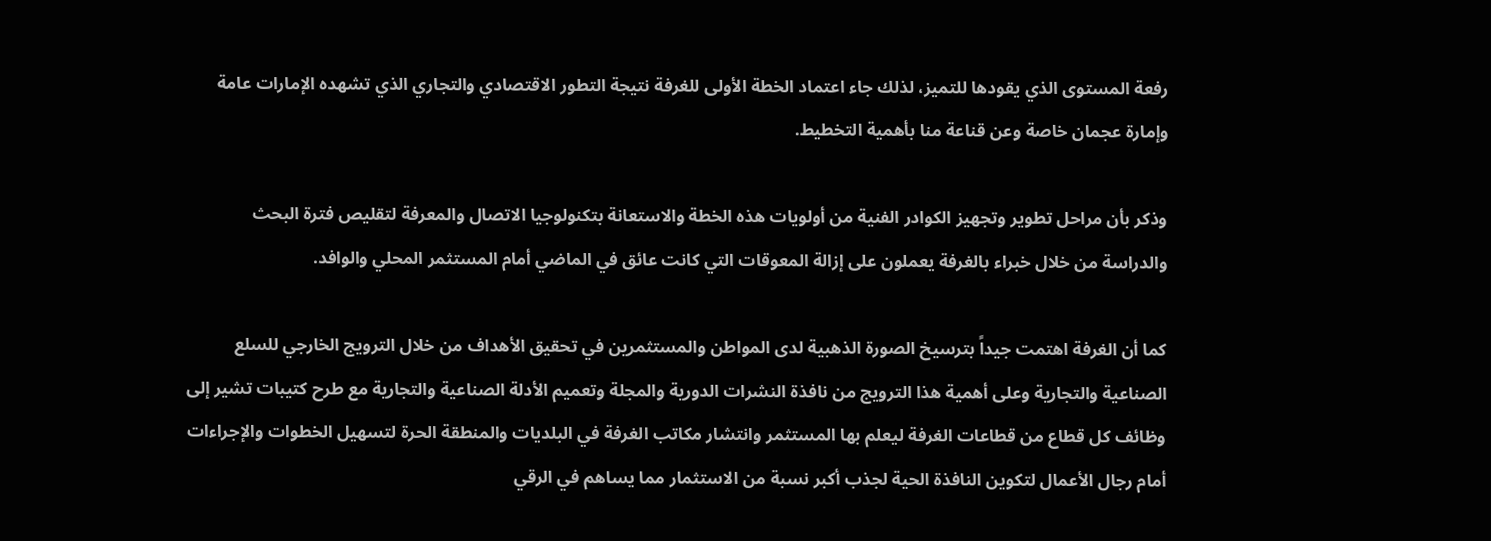رفعة المستوى الذي يقودها للتميز، لذلك جاء اعتماد الخطة الأولى للغرفة نتيجة التطور الاقتصادي والتجاري الذي تشهده الإمارات عامة وإمارة عجمان خاصة وعن قناعة منا بأهمية التخطيط.

وذكر بأن مراحل تطوير وتجهيز الكوادر الفنية من أولويات هذه الخطة والاستعانة بتكنولوجيا الاتصال والمعرفة لتقليص فترة البحث والدراسة من خلال خبراء بالغرفة يعملون على إزالة المعوقات التي كانت عائق في الماضي أمام المستثمر المحلي والوافد.

كما أن الغرفة اهتمت جيداً بترسيخ الصورة الذهبية لدى المواطن والمستثمرين في تحقيق الأهداف من خلال الترويج الخارجي للسلع الصناعية والتجارية وعلى أهمية هذا الترويج من نافذة النشرات الدورية والمجلة وتعميم الأدلة الصناعية والتجارية مع طرح كتيبات تشير إلى وظائف كل قطاع من قطاعات الغرفة ليعلم بها المستثمر وانتشار مكاتب الغرفة في البلديات والمنطقة الحرة لتسهيل الخطوات والإجراءات أمام رجال الأعمال لتكوين النافذة الحية لجذب أكبر نسبة من الاستثمار مما يساهم في الرقي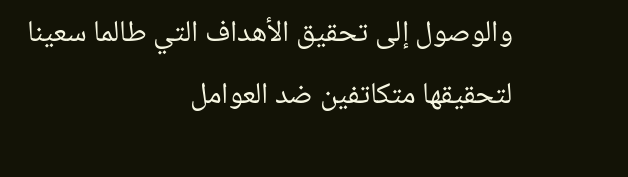والوصول إلى تحقيق الأهداف التي طالما سعينا لتحقيقها متكاتفين ضد العوامل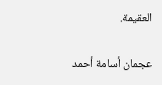العقيمة.

عجمان أسامة أحمد